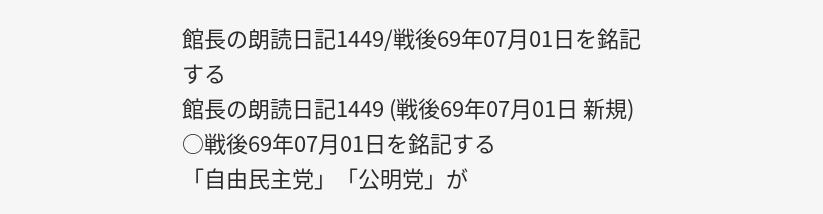館長の朗読日記1449/戦後69年07月01日を銘記する
館長の朗読日記1449 (戦後69年07月01日 新規)
○戦後69年07月01日を銘記する
「自由民主党」「公明党」が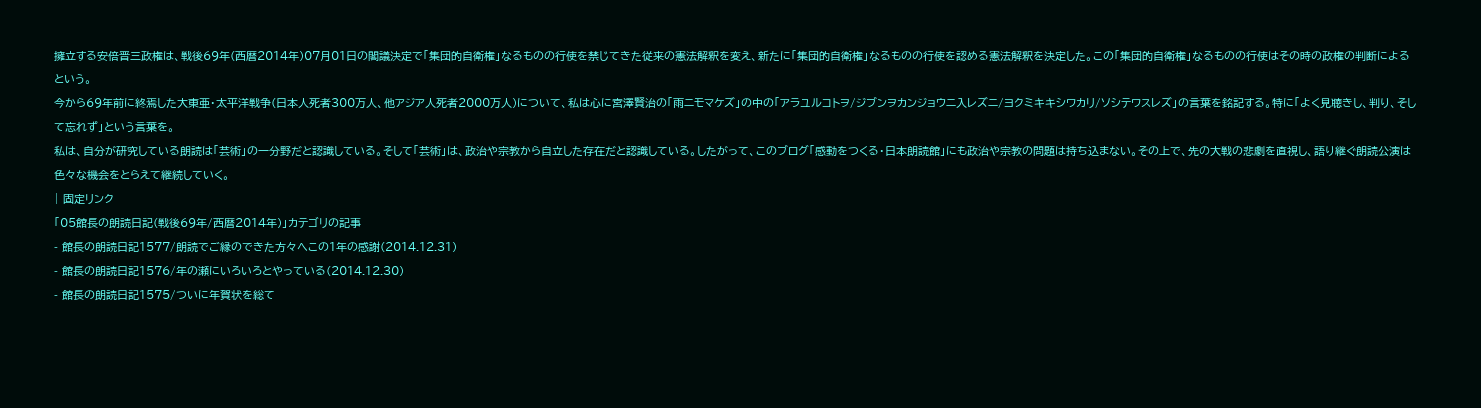擁立する安倍晋三政権は、戦後69年(西暦2014年)07月01日の閣議決定で「集団的自衛権」なるものの行使を禁じてきた従来の憲法解釈を変え、新たに「集団的自衛権」なるものの行使を認める憲法解釈を決定した。この「集団的自衛権」なるものの行使はその時の政権の判断によるという。
今から69年前に終焉した大東亜・太平洋戦争(日本人死者300万人、他アジア人死者2000万人)について、私は心に宮澤賢治の「雨ニモマケズ」の中の「アラユルコトヲ/ジブンヲカンジョウニ入レズニ/ヨクミキキシワカリ/ソシテワスレズ」の言葉を銘記する。特に「よく見聴きし、判り、そして忘れず」という言葉を。
私は、自分が研究している朗読は「芸術」の一分野だと認識している。そして「芸術」は、政治や宗教から自立した存在だと認識している。したがって、このブログ「感動をつくる・日本朗読館」にも政治や宗教の問題は持ち込まない。その上で、先の大戦の悲劇を直視し、語り継ぐ朗読公演は色々な機会をとらえて継続していく。
| 固定リンク
「05館長の朗読日記(戦後69年/西暦2014年)」カテゴリの記事
- 館長の朗読日記1577/朗読でご縁のできた方々へこの1年の感謝(2014.12.31)
- 館長の朗読日記1576/年の瀬にいろいろとやっている(2014.12.30)
- 館長の朗読日記1575/ついに年賀状を総て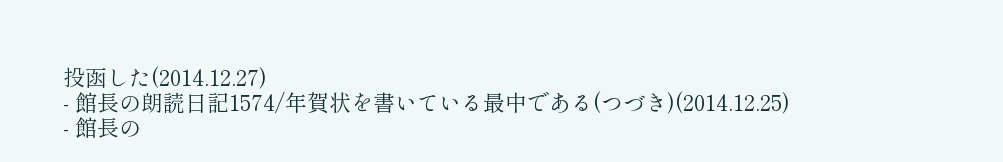投函した(2014.12.27)
- 館長の朗読日記1574/年賀状を書いている最中である(つづき)(2014.12.25)
- 館長の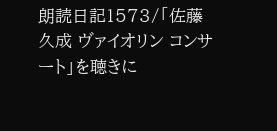朗読日記1573/「佐藤久成 ヴァイオリン コンサート」を聴きに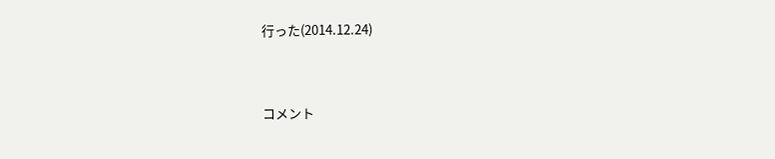行った(2014.12.24)


コメント